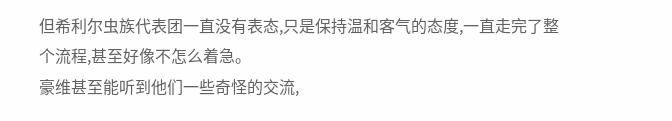但希利尔虫族代表团一直没有表态,只是保持温和客气的态度,一直走完了整个流程,甚至好像不怎么着急。
豪维甚至能听到他们一些奇怪的交流,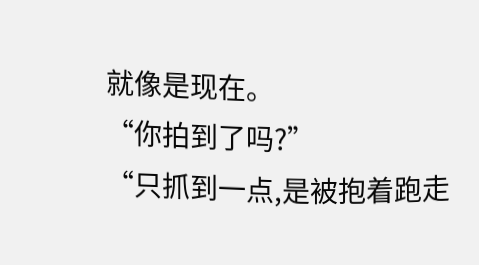就像是现在。
“你拍到了吗?”
“只抓到一点,是被抱着跑走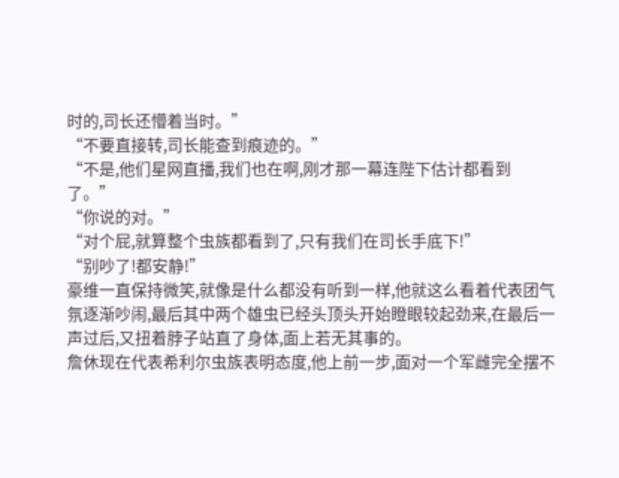时的,司长还懵着当时。”
“不要直接转,司长能查到痕迹的。”
“不是,他们星网直播,我们也在啊,刚才那一幕连陛下估计都看到了。”
“你说的对。”
“对个屁,就算整个虫族都看到了,只有我们在司长手底下!”
“别吵了!都安静!”
豪维一直保持微笑,就像是什么都没有听到一样,他就这么看着代表团气氛逐渐吵闹,最后其中两个雄虫已经头顶头开始瞪眼较起劲来,在最后一声过后,又扭着脖子站直了身体,面上若无其事的。
詹休现在代表希利尔虫族表明态度,他上前一步,面对一个军雌完全摆不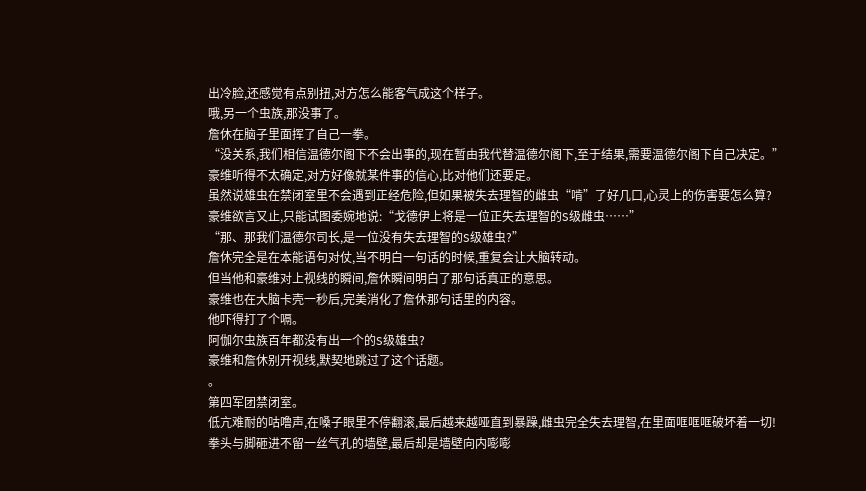出冷脸,还感觉有点别扭,对方怎么能客气成这个样子。
哦,另一个虫族,那没事了。
詹休在脑子里面挥了自己一拳。
“没关系,我们相信温德尔阁下不会出事的,现在暂由我代替温德尔阁下,至于结果,需要温德尔阁下自己决定。”
豪维听得不太确定,对方好像就某件事的信心,比对他们还要足。
虽然说雄虫在禁闭室里不会遇到正经危险,但如果被失去理智的雌虫“啃”了好几口,心灵上的伤害要怎么算?
豪维欲言又止,只能试图委婉地说:“戈德伊上将是一位正失去理智的S级雌虫……”
“那、那我们温德尔司长,是一位没有失去理智的S级雄虫?”
詹休完全是在本能语句对仗,当不明白一句话的时候,重复会让大脑转动。
但当他和豪维对上视线的瞬间,詹休瞬间明白了那句话真正的意思。
豪维也在大脑卡壳一秒后,完美消化了詹休那句话里的内容。
他吓得打了个嗝。
阿伽尔虫族百年都没有出一个的S级雄虫?
豪维和詹休别开视线,默契地跳过了这个话题。
。
第四军团禁闭室。
低亢难耐的咕噜声,在嗓子眼里不停翻滚,最后越来越哑直到暴躁,雌虫完全失去理智,在里面哐哐哐破坏着一切!
拳头与脚砸进不留一丝气孔的墙壁,最后却是墙壁向内嘭嘭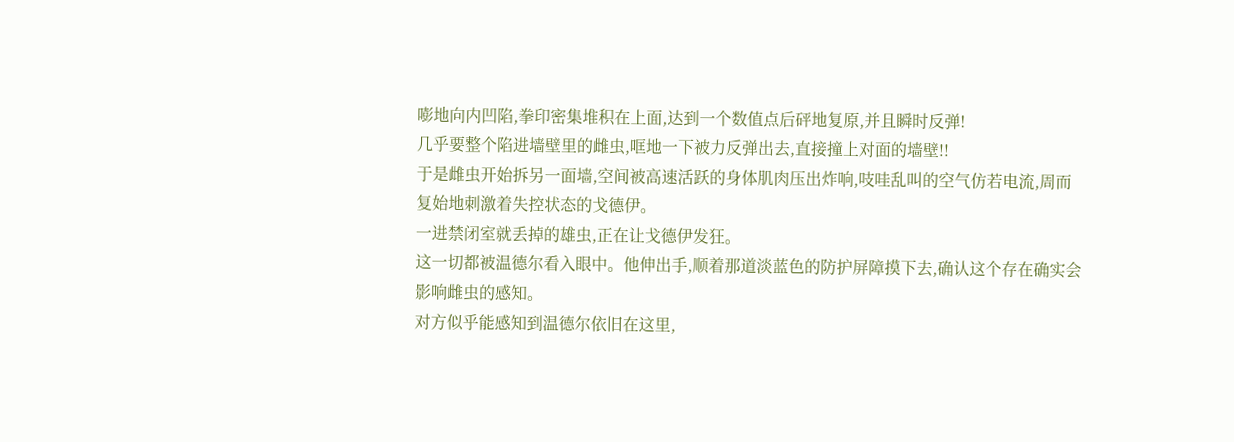嘭地向内凹陷,拳印密集堆积在上面,达到一个数值点后砰地复原,并且瞬时反弹!
几乎要整个陷进墙壁里的雌虫,哐地一下被力反弹出去,直接撞上对面的墙壁!!
于是雌虫开始拆另一面墙,空间被高速活跃的身体肌肉压出炸响,吱哇乱叫的空气仿若电流,周而复始地刺激着失控状态的戈德伊。
一进禁闭室就丢掉的雄虫,正在让戈德伊发狂。
这一切都被温德尔看入眼中。他伸出手,顺着那道淡蓝色的防护屏障摸下去,确认这个存在确实会影响雌虫的感知。
对方似乎能感知到温德尔依旧在这里,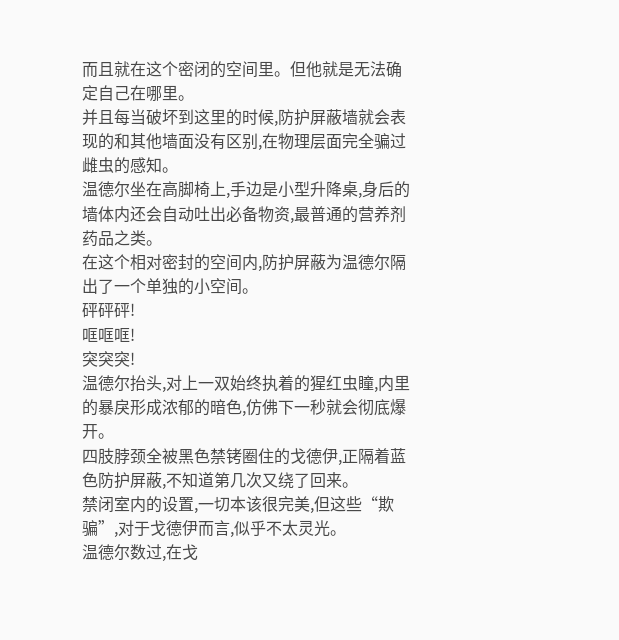而且就在这个密闭的空间里。但他就是无法确定自己在哪里。
并且每当破坏到这里的时候,防护屏蔽墙就会表现的和其他墙面没有区别,在物理层面完全骗过雌虫的感知。
温德尔坐在高脚椅上,手边是小型升降桌,身后的墙体内还会自动吐出必备物资,最普通的营养剂药品之类。
在这个相对密封的空间内,防护屏蔽为温德尔隔出了一个单独的小空间。
砰砰砰!
哐哐哐!
突突突!
温德尔抬头,对上一双始终执着的猩红虫瞳,内里的暴戾形成浓郁的暗色,仿佛下一秒就会彻底爆开。
四肢脖颈全被黑色禁铐圈住的戈德伊,正隔着蓝色防护屏蔽,不知道第几次又绕了回来。
禁闭室内的设置,一切本该很完美,但这些“欺骗”,对于戈德伊而言,似乎不太灵光。
温德尔数过,在戈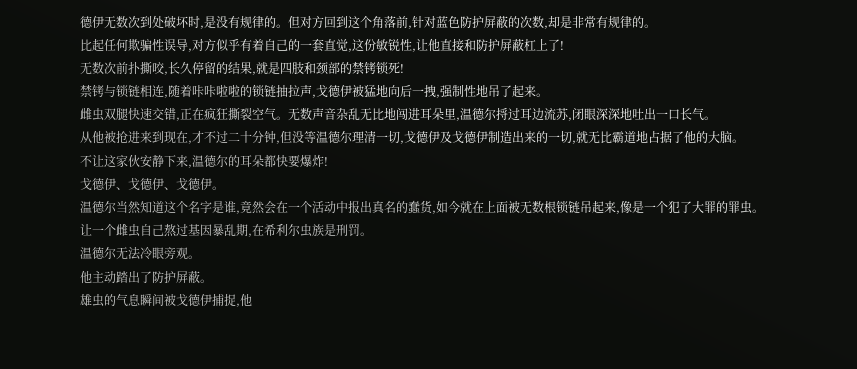德伊无数次到处破坏时,是没有规律的。但对方回到这个角落前,针对蓝色防护屏蔽的次数,却是非常有规律的。
比起任何欺骗性误导,对方似乎有着自己的一套直觉,这份敏锐性,让他直接和防护屏蔽杠上了!
无数次前扑撕咬,长久停留的结果,就是四肢和颈部的禁铐锁死!
禁铐与锁链相连,随着咔咔啦啦的锁链抽拉声,戈德伊被猛地向后一拽,强制性地吊了起来。
雌虫双腿快速交错,正在疯狂撕裂空气。无数声音杂乱无比地闯进耳朵里,温德尔捋过耳边流苏,闭眼深深地吐出一口长气。
从他被抢进来到现在,才不过二十分钟,但没等温德尔理清一切,戈德伊及戈德伊制造出来的一切,就无比霸道地占据了他的大脑。
不让这家伙安静下来,温德尔的耳朵都快要爆炸!
戈德伊、戈德伊、戈德伊。
温德尔当然知道这个名字是谁,竟然会在一个活动中报出真名的蠢货,如今就在上面被无数根锁链吊起来,像是一个犯了大罪的罪虫。
让一个雌虫自己熬过基因暴乱期,在希利尔虫族是刑罚。
温德尔无法冷眼旁观。
他主动踏出了防护屏蔽。
雄虫的气息瞬间被戈德伊捕捉,他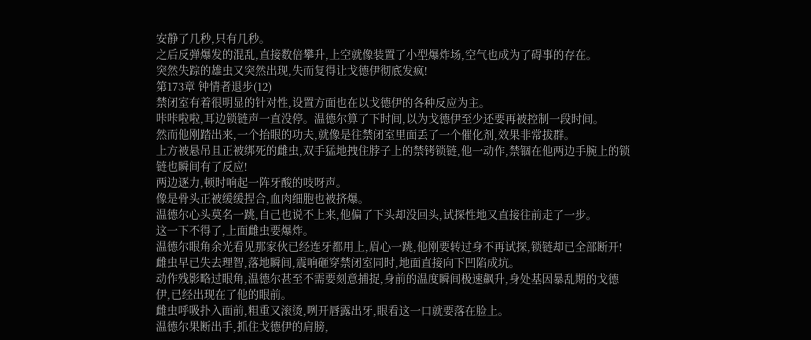安静了几秒,只有几秒。
之后反弹爆发的混乱,直接数倍攀升,上空就像装置了小型爆炸场,空气也成为了碍事的存在。
突然失踪的雄虫又突然出现,失而复得让戈德伊彻底发疯!
第173章 钟情者退步(12)
禁闭室有着很明显的针对性,设置方面也在以戈德伊的各种反应为主。
咔咔啦啦,耳边锁链声一直没停。温德尔算了下时间,以为戈德伊至少还要再被控制一段时间。
然而他刚踏出来,一个抬眼的功夫,就像是往禁闭室里面丢了一个催化剂,效果非常拔群。
上方被悬吊且正被绑死的雌虫,双手猛地拽住脖子上的禁铐锁链,他一动作,禁锢在他两边手腕上的锁链也瞬间有了反应!
两边逐力,顿时响起一阵牙酸的吱呀声。
像是骨头正被缓缓捏合,血肉细胞也被挤爆。
温德尔心头莫名一跳,自己也说不上来,他偏了下头却没回头,试探性地又直接往前走了一步。
这一下不得了,上面雌虫要爆炸。
温德尔眼角余光看见那家伙已经连牙都用上,眉心一跳,他刚要转过身不再试探,锁链却已全部断开!
雌虫早已失去理智,落地瞬间,震响砸穿禁闭室同时,地面直接向下凹陷成坑。
动作残影略过眼角,温德尔甚至不需要刻意捕捉,身前的温度瞬间极速飙升,身处基因暴乱期的戈德伊,已经出现在了他的眼前。
雌虫呼吸扑入面前,粗重又滚烫,咧开唇露出牙,眼看这一口就要落在脸上。
温德尔果断出手,抓住戈德伊的肩膀,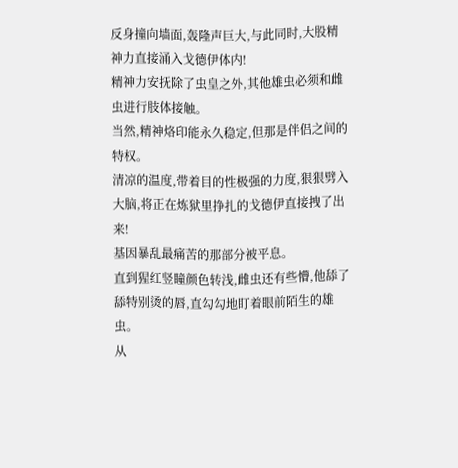反身撞向墙面,轰隆声巨大,与此同时,大股精神力直接涌入戈德伊体内!
精神力安抚除了虫皇之外,其他雄虫必须和雌虫进行肢体接触。
当然,精神烙印能永久稳定,但那是伴侣之间的特权。
清凉的温度,带着目的性极强的力度,狠狠劈入大脑,将正在炼狱里挣扎的戈德伊直接拽了出来!
基因暴乱最痛苦的那部分被平息。
直到猩红竖瞳颜色转浅,雌虫还有些懵,他舔了舔特别烫的唇,直勾勾地盯着眼前陌生的雄虫。
从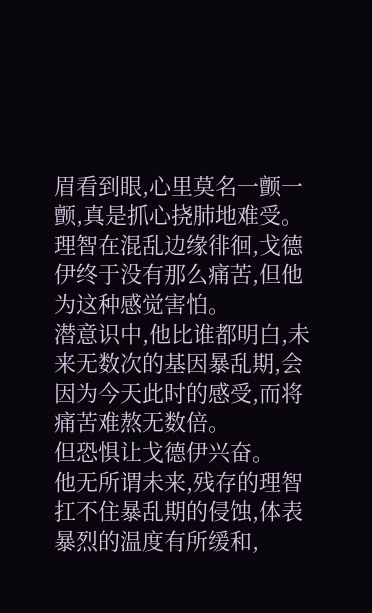眉看到眼,心里莫名一颤一颤,真是抓心挠肺地难受。
理智在混乱边缘徘徊,戈德伊终于没有那么痛苦,但他为这种感觉害怕。
潜意识中,他比谁都明白,未来无数次的基因暴乱期,会因为今天此时的感受,而将痛苦难熬无数倍。
但恐惧让戈德伊兴奋。
他无所谓未来,残存的理智扛不住暴乱期的侵蚀,体表暴烈的温度有所缓和,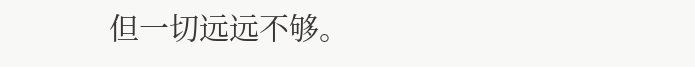但一切远远不够。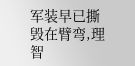军装早已撕毁在臂弯,理智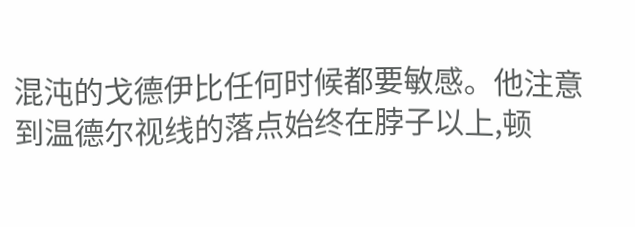混沌的戈德伊比任何时候都要敏感。他注意到温德尔视线的落点始终在脖子以上,顿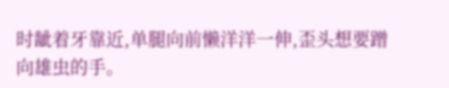时龇着牙靠近,单腿向前懒洋洋一伸,歪头想要蹭向雄虫的手。